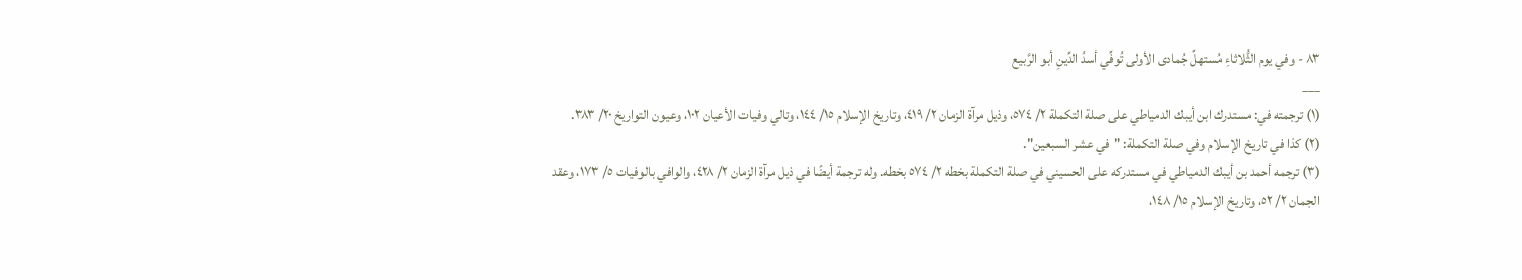٨٣ - وفي يوم الثُّلاثاءِ مُستهلِّ جُمادى الأولى تُوفِّي أسدُ الدِّينِ أبو الرَّبيع
___
(١) ترجمته في: مستدرك ابن أيبك الدمياطي على صلة التكملة ٢/ ٥٧٤، وذيل مرآة الزمان ٢/ ٤١٩، وتاريخ الإسلام ١٥/ ١٤٤، وتالي وفيات الأعيان ١٠٢، وعيون التواريخ ٢٠/ ٣٨٣.
(٢) كذا في تاريخ الإسلام وفي صلة التكملة: "في عشر السبعين".
(٣) ترجمه أحمد بن أيبك الدمياطي في مستدركه على الحسيني في صلة التكملة بخطه ٢/ ٥٧٤ بخطه. وله ترجمة أيضًا في ذيل مرآة الزمان ٢/ ٤٢٨، والوافي بالوفيات ٥/ ١٧٣، وعقد الجمان ٢/ ٥٢، وتاريخ الإسلام ١٥/ ١٤٨،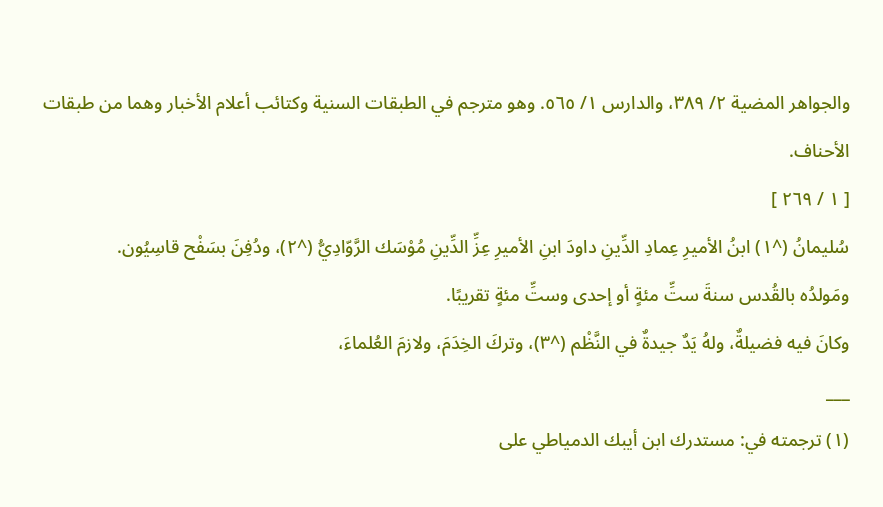والجواهر المضية ٢/ ٣٨٩، والدارس ١/ ٥٦٥. وهو مترجم في الطبقات السنية وكتائب أعلام الأخبار وهما من طبقات الأحناف.
[ ١ / ٢٦٩ ]
سُليمانُ (^١) ابنُ الأميرِ عِمادِ الدِّينِ داودَ ابنِ الأميرِ عِزِّ الدِّينِ مُوْسَك الرَّوّادِيُّ (^٢)، ودُفِنَ بسَفْح قاسِيُون.
ومَولدُه بالقُدس سنةَ ستِّ مئةٍ أو إحدى وستِّ مئةٍ تقريبًا.
وكانَ فيه فضيلةٌ، ولهُ يَدٌ جيدةٌ في النَّظْم (^٣)، وتركَ الخِدَمَ، ولازمَ العُلماءَ،
___
(١) ترجمته في: مستدرك ابن أيبك الدمياطي على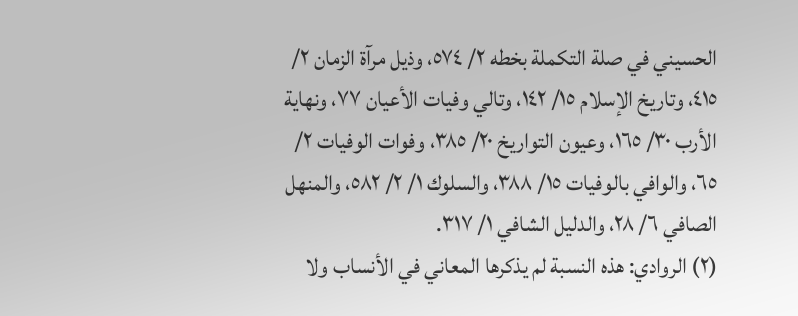الحسيني في صلة التكملة بخطه ٢/ ٥٧٤، وذيل مرآة الزمان ٢/ ٤١٥، وتاريخ الإسلام ١٥/ ١٤٢، وتالي وفيات الأعيان ٧٧، ونهاية الأرب ٣٠/ ١٦٥، وعيون التواريخ ٢٠/ ٣٨٥، وفوات الوفيات ٢/ ٦٥، والوافي بالوفيات ١٥/ ٣٨٨، والسلوك ١/ ٢/ ٥٨٢، والمنهل الصافي ٦/ ٢٨، والدليل الشافي ١/ ٣١٧.
(٢) الروادي: هذه النسبة لم يذكرها المعاني في الأنساب ولا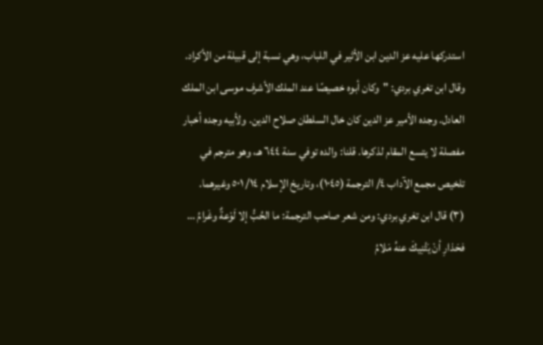استدركها عليه عز الدين ابن الأثير في اللباب، وهي نسبة إلى قبيلة من الأكراد. وقال ابن تغري بردي: "وكان أبوه خصيصًا عند الملك الأشرف موسى ابن الملك العادل. وجده الأمير عز الدين كان خال السلطان صلاح الدين. ولأبيه وجده أخبار مفصلة لا يتسع المقام لذكرها. قلنا: والده توفي سنة ٦٤٤ هـ، وهو مترجم في تلخيص مجمع الآداب ٤/ الترجمة (١٠٤٥)، وتاريخ الإسلام ١٤/ ٥٠١ وغيرهما.
(٣) قال ابن تغري بردي: ومن شعر صاحب الترجمة: ما الحُبُّ إلا لَوْعةٌ وغَرامُ … فحَذارِ أنْ يَثْنِيكَ عنهُ مَلامُ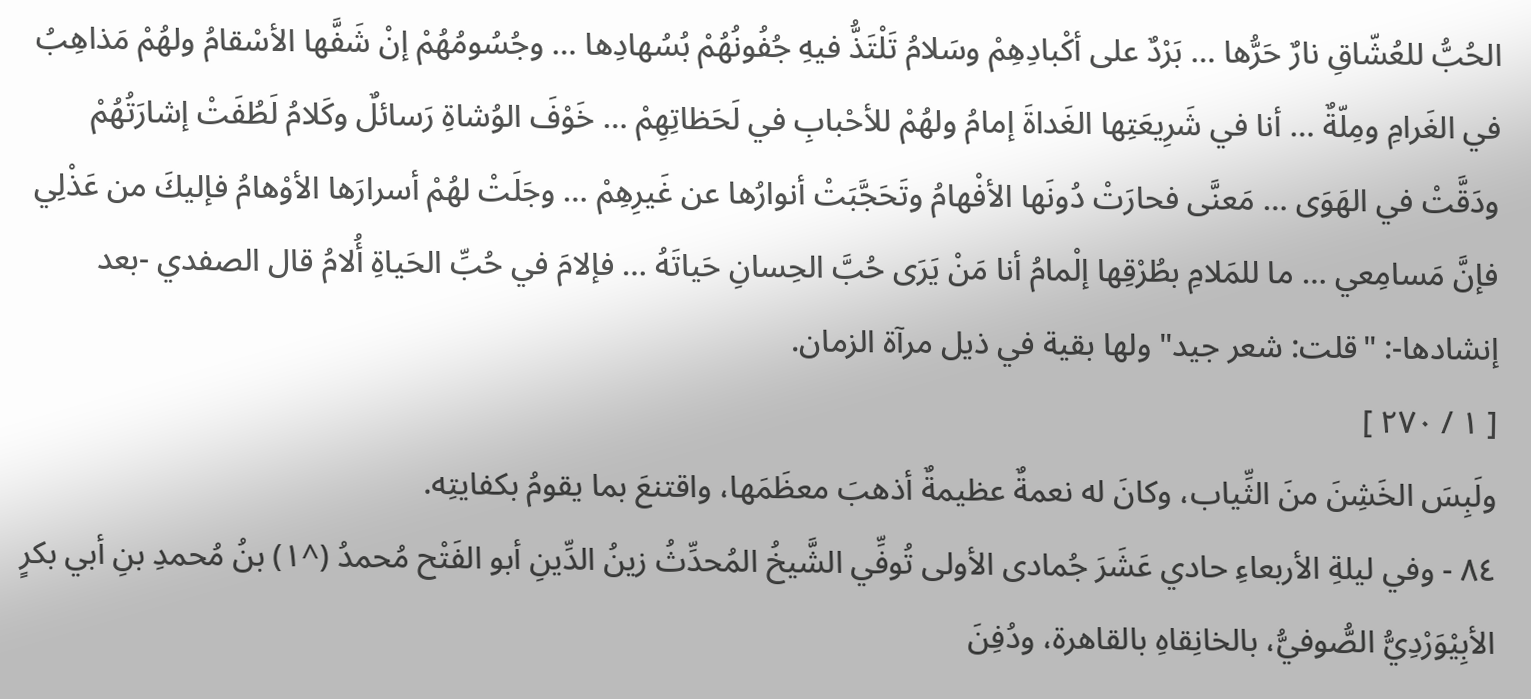الحُبُّ للعُشّاقِ نارٌ حَرُّها … بَرْدٌ على أكْبادِهِمْ وسَلامُ تَلْتَذُّ فيهِ جُفُونُهُمْ بُسُهادِها … وجُسُومُهُمْ إنْ شَفَّها الأسْقامُ ولهُمْ مَذاهِبُ في الغَرامِ ومِلّةٌ … أنا في شَرِيعَتِها الغَداةَ إمامُ ولهُمْ للأحْبابِ في لَحَظاتِهِمْ … خَوْفَ الوُشاةِ رَسائلٌ وكَلامُ لَطُفَتْ إشارَتُهُمْ ودَقَّتْ في الهَوَى … مَعنَّى فحارَتْ دُونَها الأفْهامُ وتَحَجَّبَتْ أنوارُها عن غَيرِهِمْ … وجَلَتْ لهُمْ أسرارَها الأوْهامُ فإليكَ من عَذْلِي فإنَّ مَسامِعي … ما للمَلامِ بطُرْقِها إلْمامُ أنا مَنْ يَرَى حُبَّ الحِسانِ حَياتَهُ … فإلامَ في حُبِّ الحَياةِ أُلامُ قال الصفدي -بعد إنشادها-: "قلت: شعر جيد" ولها بقية في ذيل مرآة الزمان.
[ ١ / ٢٧٠ ]
ولَبِسَ الخَشِنَ منَ الثِّياب، وكانَ له نعمةٌ عظيمةٌ أذهبَ معظَمَها، واقتنعَ بما يقومُ بكفايتِه.
٨٤ - وفي ليلةِ الأربعاءِ حادي عَشَرَ جُمادى الأولى تُوفِّي الشَّيخُ المُحدِّثُ زينُ الدِّينِ أبو الفَتْح مُحمدُ (^١) بنُ مُحمدِ بنِ أبي بكرٍ الأبِيْوَرْدِيُّ الصُّوفيُّ، بالخانِقاهِ بالقاهرة، ودُفِنَ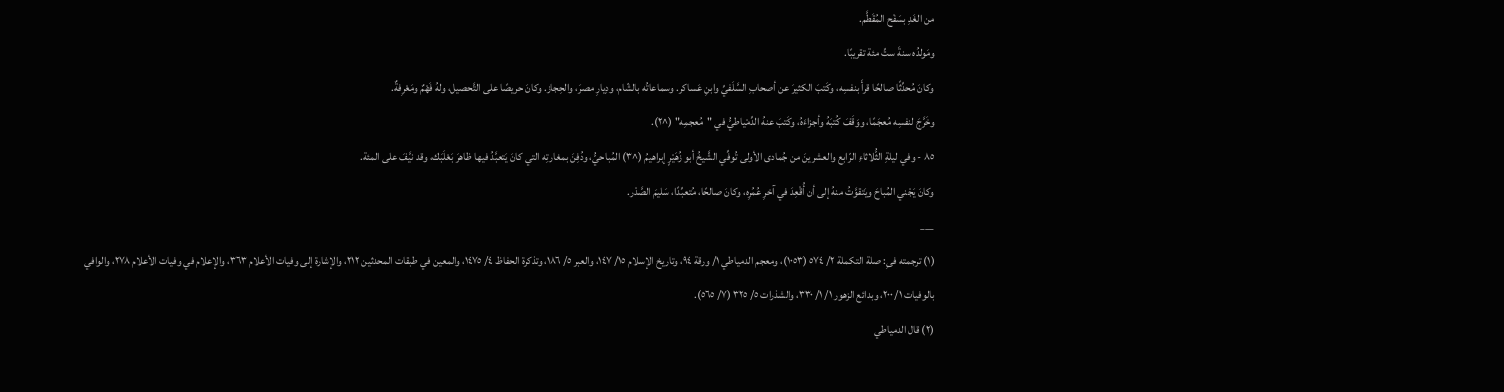من الغَدِ بسَفْح المُقَطَّم.
ومَولدُه سنةَ ستِّ مئة تقريبًا.
وكانَ مُحدِّثًا صالحًا قرأَ بنفسِه، وكَتبَ الكثيرَ عن أصحابِ السَّلَفيِّ وابنِ عَساكر. وسماعاتُه بالشّام، ودِيارِ مصرَ، والحِجاز. وكانَ حريصًا على التَّحصيل، ولهُ فَهْمٌ ومَعْرِفةٌ.
وخَرَّجَ لنفسِه مُعجَمًا، ووَقَفَ كُتبَهُ وأجزاءَهُ، وكَتبَ عنهُ الدِّمْياطيُّ في "مُعجمِه" (^٢).
٨٥ - وفي ليلةِ الثُّلاثاءِ الرّابع والعشرينَ من جُمادى الأولى تُوفِّي الشَّيخُ أبو زُهَيْرٍ إبراهيمُ (^٣) المُباحيُّ، ودُفِنَ بمغارتِه التي كانَ يَتعبَّدُ فيها ظاهرَ بَعْلَبَك، وقد نيَّفَ على المئة.
وكانَ يَجْني المُباحَ ويَتقوَّتُ منهُ إلى أن أُقْعِدَ في آخرِ عُمُرِه، وكانَ صالحًا، مُتعبِّدًا، سَليمَ الصَّدْر.
___
(١) ترجمته فىِ: صلة التكملة ٢/ ٥٧٤ (١٠٥٣)، ومعجم الدمياطي ١/ ورقة ٩٤، وتاريخ الإسلام ١٥/ ١٤٧، والعبر ٥/ ١٨٦، وتذكرة الحفاظ ٤/ ١٤٧٥، والمعين في طبقات المحدثين ٢١٢، والإشارة إلى وفيات الأعلام ٣٦٣، والإعلام في وفيات الأعلام ٢٧٨، والوافي بالوفيات ١/ ٢٠٠، وبدائع الزهور ١/ ١/ ٣٣٠، والشذرات ٥/ ٣٢٥ (٧/ ٥٦٥).
(٢) قال الدمياطي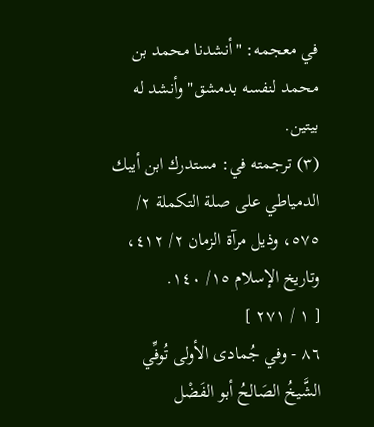في معجمه: "أنشدنا محمد بن محمد لنفسه بدمشق" وأنشد له بيتين.
(٣) ترجمته في: مستدرك ابن أيبك الدمياطي على صلة التكملة ٢/ ٥٧٥، وذيل مرآة الزمان ٢/ ٤١٢، وتاريخ الإسلام ١٥/ ١٤٠.
[ ١ / ٢٧١ ]
٨٦ - وفي جُمادى الأولى تُوفِّي الشَّيخُ الصَالحُ أبو الفَضْل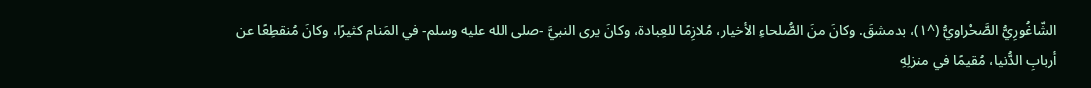الشّاغُورِيُّ الصَّحْراويُّ (^١)، بدمشقَ. وكانَ منَ الصُّلحاءِ الأخيار، مُلازِمًا للعِبادة، وكانَ يرى النبيَّ -صلى الله عليه وسلم- في المَنام كثيرًا، وكانَ مُنقطِعًا عن أربابِ الدُّنيا، مُقيمًا في منزلِهِ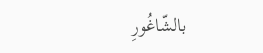بالشّاغُورِ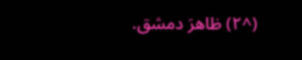(^٢) ظاهرَ دمشق.